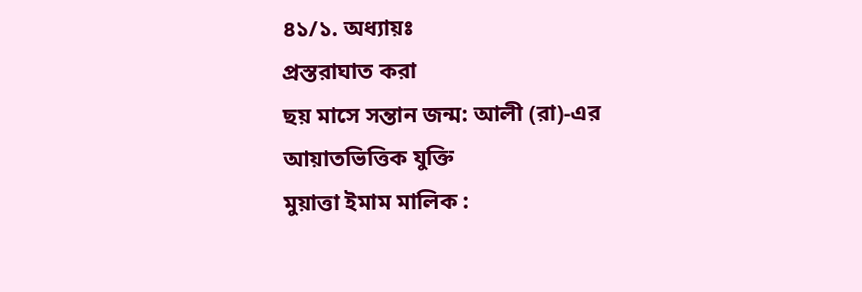৪১/১. অধ্যায়ঃ
প্রস্তরাঘাত করা
ছয় মাসে সন্তান জন্ম: আলী (রা)-এর আয়াতভিত্তিক যুক্তি
মুয়াত্তা ইমাম মালিক :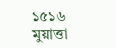১৫১৬
মুয়াত্তা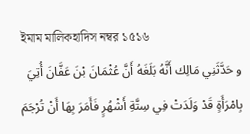ইমাম মালিকহাদিস নম্বর ১৫১৬
و حَدَّثَنِي مَالِك أَنَّهُ بَلَغَهُ أَنَّ عُثْمَانَ بْنَ عَفَّانَ أُتِيَ بِامْرَأَةٍ قَدْ وَلَدَتْ فِي سِتَّةِ أَشْهُرٍ فَأَمَرَ بِهَا أَنْ تُرْجَمَ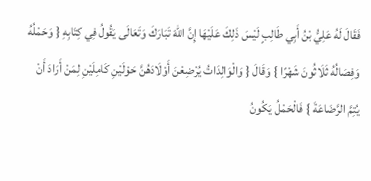فَقَالَ لَهُ عَلِيُّ بْنُ أَبِي طَالِبٍ لَيْسَ ذَلِكَ عَلَيْهَا إِنَّ اللهَ تَبَارَكَ وَتَعَالَى يَقُولُ فِي كِتَابِهِ { وَحَمْلُهُ وَفِصَالُهُ ثَلَاثُونَ شَهْرًا } وَقَالَ { وَالْوَالِدَاتُ يُرْضِعْنَ أَوْلَادَهُنَّ حَوْلَيْنِ كَامِلَيْنِ لِمَنْ أَرَادَ أَنْ يُتِمَّ الرَّضَاعَةَ } فَالْحَمْلُ يَكُونُ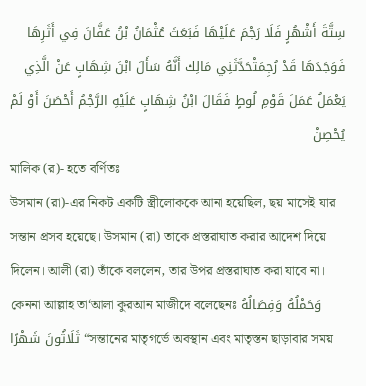سِتَّةَ أَشْهُرٍ فَلَا رَجْمَ عَلَيْهَا فَبَعَثَ عُثْمَانُ بْنُ عَفَّانَ فِي أَثَرِهَا فَوَجَدَهَا قَدْ رُجِمَتْحَدَّثَنِي مَالِك أَنَّهُ سَأَلَ ابْنَ شِهَابٍ عَنْ الَّذِي يَعْمَلُ عَمَلَ قَوْمِ لُوطٍ فَقَالَ ابْنُ شِهَابٍ عَلَيْهِ الرَّجْمُ أَحْصَنَ أَوْ لَمْ يُحْصِنْ
মালিক (র)- হতে বর্ণিতঃ
উসমান (রা)-এর নিকট একটি স্ত্রীলোককে আনা হয়েছিল, ছয় মাসেই যার সন্তান প্রসব হয়েছে। উসমান (রা) তাকে প্রস্তরাঘাত করার আদেশ দিয়ে দিলেন। আলী (রা) তাঁকে বললেন, তার উপর প্রস্তরাঘাত করা যাবে না। কেননা আল্লাহ তা‘আলা কুরআন মাজীদে বলেছেনঃ وَحَمْلُهُ وَفِصَالُهُ ثَلَاثُونَ شَهْرًا“সন্তানের মাতৃগর্ভে অবস্থান এবং মাতৃস্তন ছাড়াবার সময়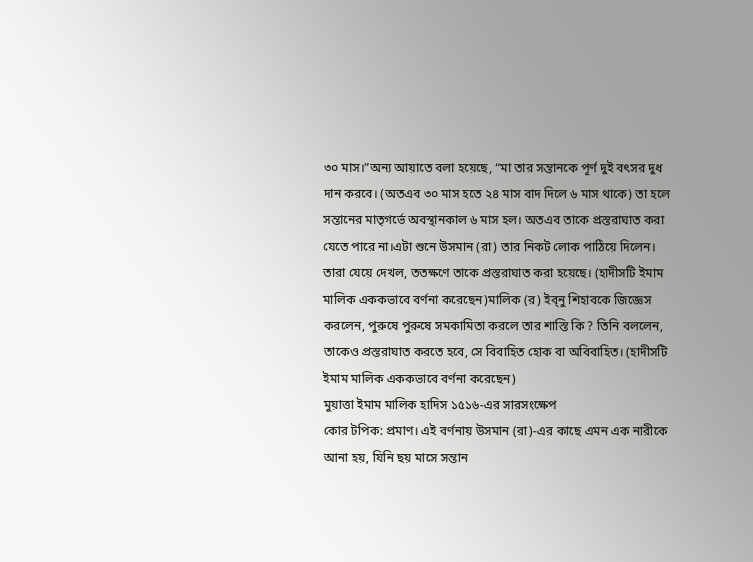৩০ মাস।”অন্য আয়াতে বলা হয়েছে, “মা তার সন্তানকে পূর্ণ দুই বৎসর দুধ দান করবে। (অতএব ৩০ মাস হতে ২৪ মাস বাদ দিলে ৬ মাস থাকে) তা হলে সন্তানের মাতৃগর্ভে অবস্থানকাল ৬ মাস হল। অতএব তাকে প্রস্তরাঘাত করা যেতে পারে না।এটা শুনে উসমান (রা) তার নিকট লোক পাঠিয়ে দিলেন। তারা যেয়ে দেখল, ততক্ষণে তাকে প্রস্তরাঘাত করা হয়েছে। (হাদীসটি ইমাম মালিক এককভাবে বর্ণনা করেছেন)মালিক (র) ইব্নু শিহাবকে জিজ্ঞেস করলেন, পুরুষে পুরুষে সমকামিতা করলে তার শাস্তি কি ? তিনি বললেন, তাকেও প্রস্তরাঘাত করতে হবে, সে বিবাহিত হোক বা অবিবাহিত। (হাদীসটি ইমাম মালিক এককভাবে বর্ণনা করেছেন)
মুয়াত্তা ইমাম মালিক হাদিস ১৫১৬-এর সারসংক্ষেপ
কোর টপিক: প্রমাণ। এই বর্ণনায় উসমান (রা)-এর কাছে এমন এক নারীকে আনা হয়, যিনি ছয় মাসে সন্তান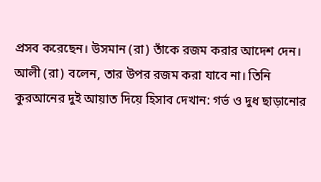প্রসব করেছেন। উসমান (রা) তাঁকে রজম করার আদেশ দেন। আলী (রা) বলেন, তার উপর রজম করা যাবে না। তিনি কুরআনের দুই আয়াত দিয়ে হিসাব দেখান: গর্ভ ও দুধ ছাড়ানোর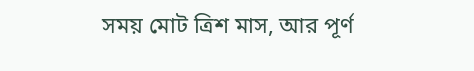সময় মোট ত্রিশ মাস, আর পূর্ণ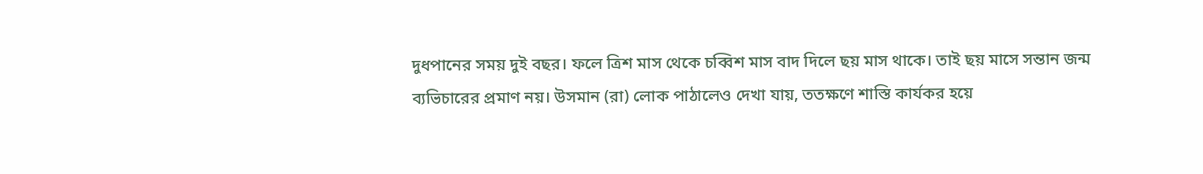দুধপানের সময় দুই বছর। ফলে ত্রিশ মাস থেকে চব্বিশ মাস বাদ দিলে ছয় মাস থাকে। তাই ছয় মাসে সন্তান জন্ম ব্যভিচারের প্রমাণ নয়। উসমান (রা) লোক পাঠালেও দেখা যায়, ততক্ষণে শাস্তি কার্যকর হয়ে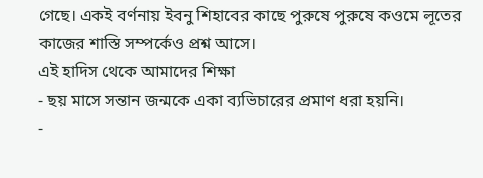গেছে। একই বর্ণনায় ইবনু শিহাবের কাছে পুরুষে পুরুষে কওমে লূতের কাজের শাস্তি সম্পর্কেও প্রশ্ন আসে।
এই হাদিস থেকে আমাদের শিক্ষা
- ছয় মাসে সন্তান জন্মকে একা ব্যভিচারের প্রমাণ ধরা হয়নি।
-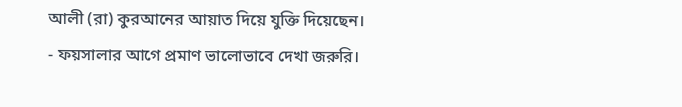আলী (রা) কুরআনের আয়াত দিয়ে যুক্তি দিয়েছেন।
- ফয়সালার আগে প্রমাণ ভালোভাবে দেখা জরুরি।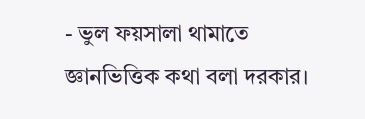- ভুল ফয়সালা থামাতে জ্ঞানভিত্তিক কথা বলা দরকার।